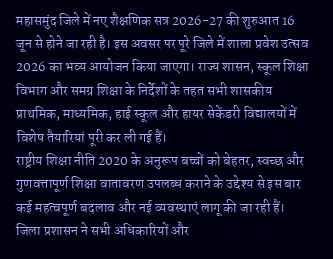महासमुंद जिले में नए शैक्षणिक सत्र 2026-27 की शुरुआत 16 जून से होने जा रही है। इस अवसर पर पूरे जिले में शाला प्रवेश उत्सव 2026 का भव्य आयोजन किया जाएगा। राज्य शासन, स्कूल शिक्षा विभाग और समग्र शिक्षा के निर्देशों के तहत सभी शासकीय प्राथमिक, माध्यमिक, हाई स्कूल और हायर सेकेंडरी विद्यालयों में विशेष तैयारियां पूरी कर ली गई हैं।
राष्ट्रीय शिक्षा नीति 2020 के अनुरूप बच्चों को बेहतर, स्वच्छ और गुणवत्तापूर्ण शिक्षा वातावरण उपलब्ध कराने के उद्देश्य से इस बार कई महत्वपूर्ण बदलाव और नई व्यवस्थाएं लागू की जा रही हैं। जिला प्रशासन ने सभी अधिकारियों और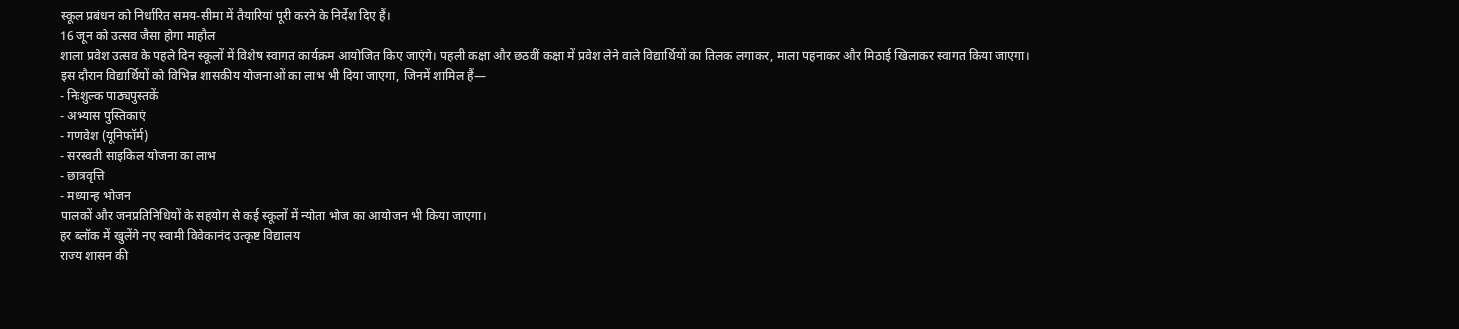स्कूल प्रबंधन को निर्धारित समय-सीमा में तैयारियां पूरी करने के निर्देश दिए हैं।
16 जून को उत्सव जैसा होगा माहौल
शाला प्रवेश उत्सव के पहले दिन स्कूलों में विशेष स्वागत कार्यक्रम आयोजित किए जाएंगे। पहली कक्षा और छठवीं कक्षा में प्रवेश लेने वाले विद्यार्थियों का तिलक लगाकर, माला पहनाकर और मिठाई खिलाकर स्वागत किया जाएगा।
इस दौरान विद्यार्थियों को विभिन्न शासकीय योजनाओं का लाभ भी दिया जाएगा, जिनमें शामिल हैं—
- निःशुल्क पाठ्यपुस्तकें
- अभ्यास पुस्तिकाएं
- गणवेश (यूनिफॉर्म)
- सरस्वती साइकिल योजना का लाभ
- छात्रवृत्ति
- मध्यान्ह भोजन
पालकों और जनप्रतिनिधियों के सहयोग से कई स्कूलों में न्योता भोज का आयोजन भी किया जाएगा।
हर ब्लॉक में खुलेंगे नए स्वामी विवेकानंद उत्कृष्ट विद्यालय
राज्य शासन की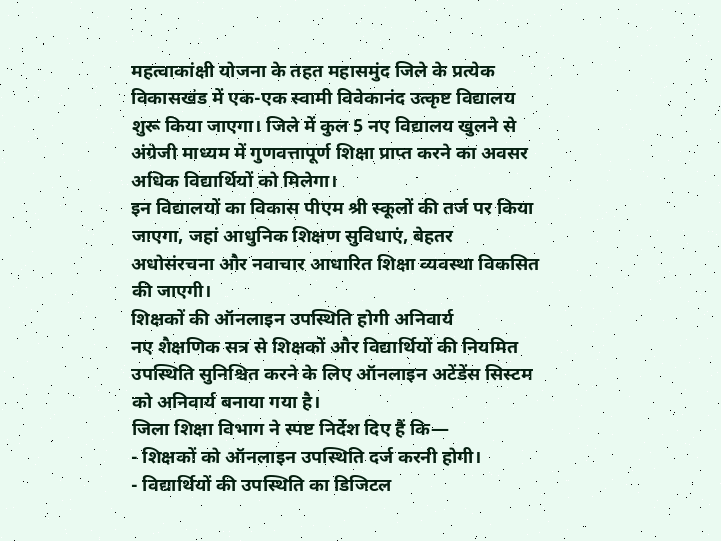महत्वाकांक्षी योजना के तहत महासमुंद जिले के प्रत्येक विकासखंड में एक-एक स्वामी विवेकानंद उत्कृष्ट विद्यालय शुरू किया जाएगा। जिले में कुल 5 नए विद्यालय खुलने से अंग्रेजी माध्यम में गुणवत्तापूर्ण शिक्षा प्राप्त करने का अवसर अधिक विद्यार्थियों को मिलेगा।
इन विद्यालयों का विकास पीएम श्री स्कूलों की तर्ज पर किया जाएगा, जहां आधुनिक शिक्षण सुविधाएं, बेहतर अधोसंरचना और नवाचार आधारित शिक्षा व्यवस्था विकसित की जाएगी।
शिक्षकों की ऑनलाइन उपस्थिति होगी अनिवार्य
नए शैक्षणिक सत्र से शिक्षकों और विद्यार्थियों की नियमित उपस्थिति सुनिश्चित करने के लिए ऑनलाइन अटेंडेंस सिस्टम को अनिवार्य बनाया गया है।
जिला शिक्षा विभाग ने स्पष्ट निर्देश दिए हैं कि—
- शिक्षकों को ऑनलाइन उपस्थिति दर्ज करनी होगी।
- विद्यार्थियों की उपस्थिति का डिजिटल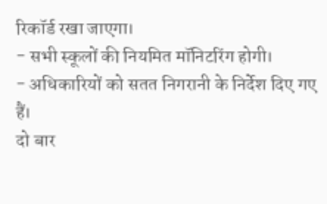रिकॉर्ड रखा जाएगा।
- सभी स्कूलों की नियमित मॉनिटरिंग होगी।
- अधिकारियों को सतत निगरानी के निर्देश दिए गए हैं।
दो बार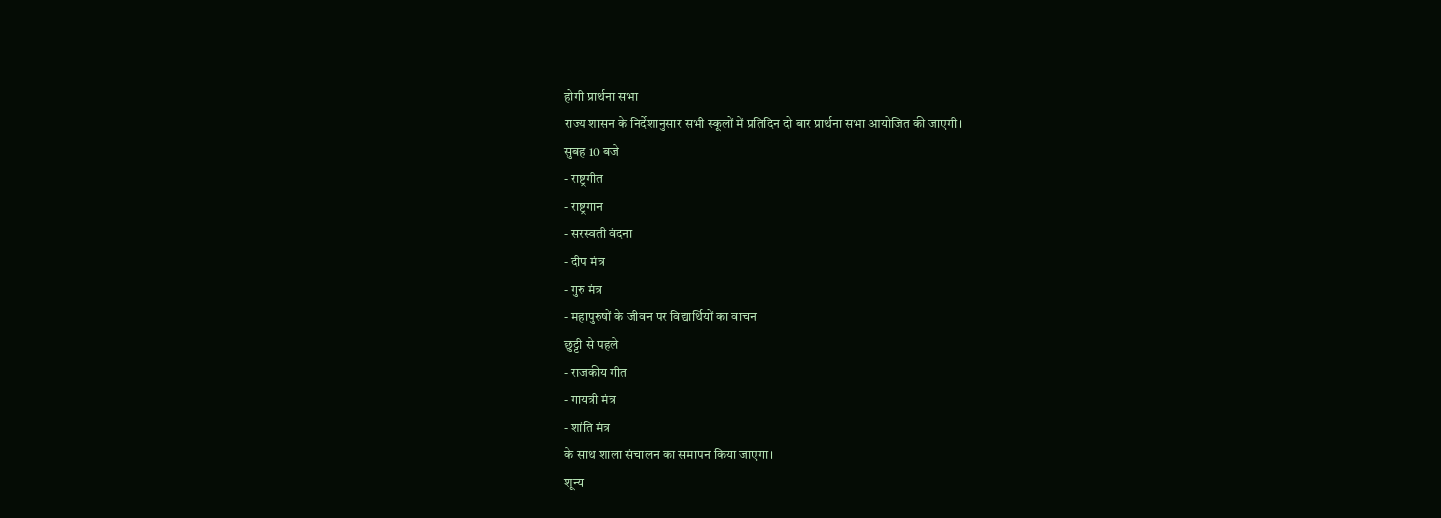होगी प्रार्थना सभा
राज्य शासन के निर्देशानुसार सभी स्कूलों में प्रतिदिन दो बार प्रार्थना सभा आयोजित की जाएगी।
सुबह 10 बजे
- राष्ट्रगीत
- राष्ट्रगान
- सरस्वती वंदना
- दीप मंत्र
- गुरु मंत्र
- महापुरुषों के जीवन पर विद्यार्थियों का वाचन
छुट्टी से पहले
- राजकीय गीत
- गायत्री मंत्र
- शांति मंत्र
के साथ शाला संचालन का समापन किया जाएगा।
शून्य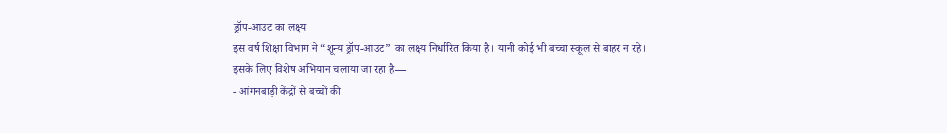ड्रॉप-आउट का लक्ष्य
इस वर्ष शिक्षा विभाग ने “शून्य ड्रॉप-आउट” का लक्ष्य निर्धारित किया है। यानी कोई भी बच्चा स्कूल से बाहर न रहे।
इसके लिए विशेष अभियान चलाया जा रहा है—
- आंगनबाड़ी केंद्रों से बच्चों की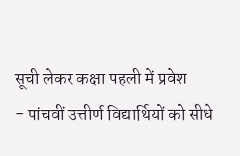सूची लेकर कक्षा पहली में प्रवेश
- पांचवीं उत्तीर्ण विद्यार्थियों को सीधे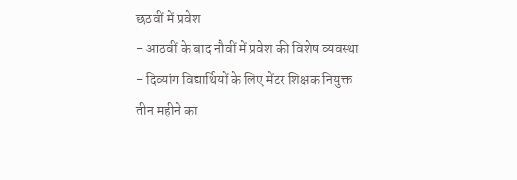छठवीं में प्रवेश
- आठवीं के बाद नौवीं में प्रवेश की विशेष व्यवस्था
- दिव्यांग विद्यार्थियों के लिए मेंटर शिक्षक नियुक्त
तीन महीने का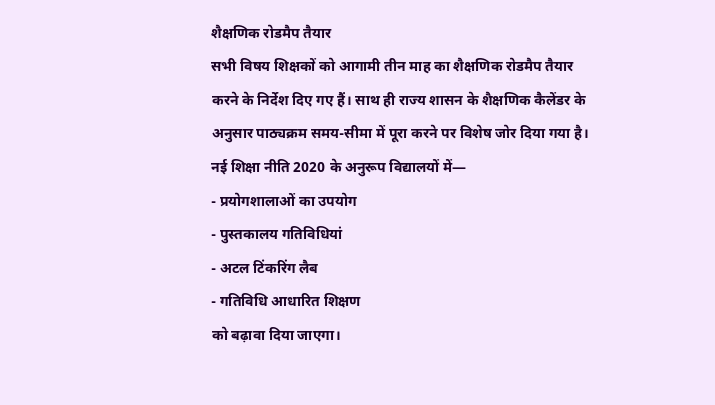शैक्षणिक रोडमैप तैयार
सभी विषय शिक्षकों को आगामी तीन माह का शैक्षणिक रोडमैप तैयार करने के निर्देश दिए गए हैं। साथ ही राज्य शासन के शैक्षणिक कैलेंडर के अनुसार पाठ्यक्रम समय-सीमा में पूरा करने पर विशेष जोर दिया गया है।
नई शिक्षा नीति 2020 के अनुरूप विद्यालयों में—
- प्रयोगशालाओं का उपयोग
- पुस्तकालय गतिविधियां
- अटल टिंकरिंग लैब
- गतिविधि आधारित शिक्षण
को बढ़ावा दिया जाएगा।